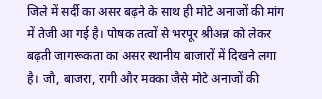जिले में सर्दी का असर बढ़ने के साथ ही मोटे अनाजों की मांग में तेजी आ गई है। पोषक तत्वों से भरपूर श्रीअन्न को लेकर बढ़ती जागरूकता का असर स्थानीय बाजारों में दिखने लगा है। जौ, बाजरा, रागी और मक्का जैसे मोटे अनाजों की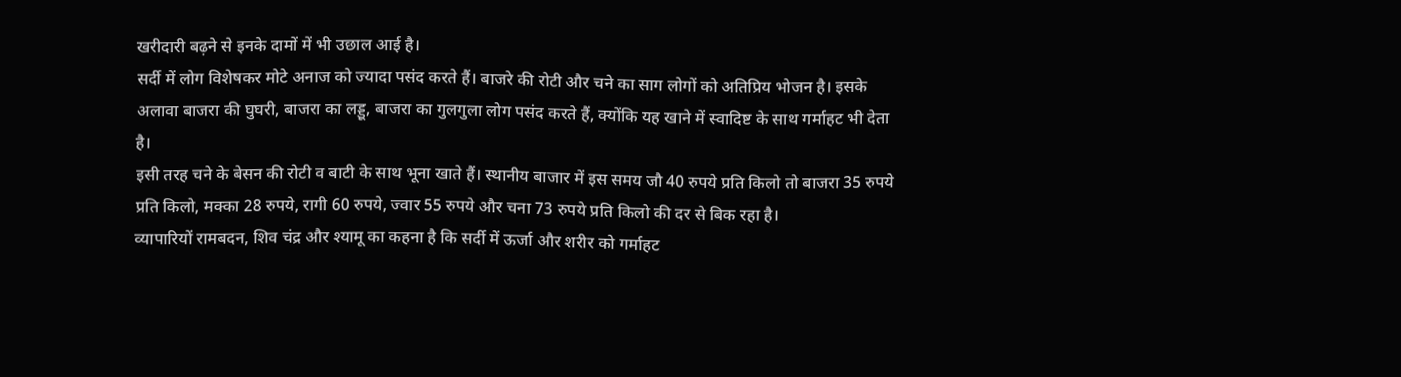खरीदारी बढ़ने से इनके दामों में भी उछाल आई है।
सर्दी में लोग विशेषकर मोटे अनाज को ज्यादा पसंद करते हैं। बाजरे की रोटी और चने का साग लोगों को अतिप्रिय भोजन है। इसके अलावा बाजरा की घुघरी, बाजरा का लड्डू, बाजरा का गुलगुला लोग पसंद करते हैं, क्योंकि यह खाने में स्वादिष्ट के साथ गर्माहट भी देता है।
इसी तरह चने के बेसन की रोटी व बाटी के साथ भूना खाते हैं। स्थानीय बाजार में इस समय जौ 40 रुपये प्रति किलो तो बाजरा 35 रुपये प्रति किलो, मक्का 28 रुपये, रागी 60 रुपये, ज्वार 55 रुपये और चना 73 रुपये प्रति किलो की दर से बिक रहा है।
व्यापारियों रामबदन, शिव चंद्र और श्यामू का कहना है कि सर्दी में ऊर्जा और शरीर को गर्माहट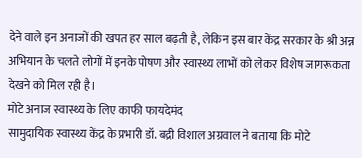देने वाले इन अनाजों की खपत हर साल बढ़ती है, लेकिन इस बार केंद्र सरकार के श्री अन्न अभियान के चलते लोगों में इनके पोषण और स्वास्थ्य लाभों को लेकर विशेष जागरूकता देखने को मिल रही है।
मोटे अनाज स्वास्थ्य के लिए काफी फायदेमंद
सामुदायिक स्वास्थ्य केंद्र के प्रभारी डॉ. बद्री विशाल अग्रवाल ने बताया कि मोटे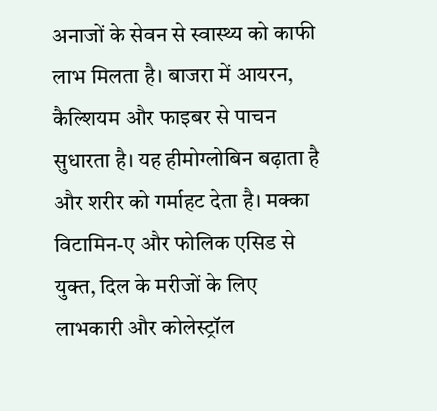अनाजों के सेवन से स्वास्थ्य को काफी लाभ मिलता है। बाजरा में आयरन, कैल्शियम और फाइबर से पाचन सुधारता है। यह हीमोग्लोबिन बढ़ाता है और शरीर को गर्माहट देता है। मक्का विटामिन-ए और फोलिक एसिड से युक्त, दिल के मरीजों के लिए लाभकारी और कोलेस्ट्रॉल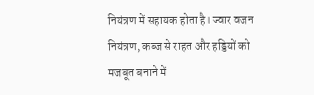नियंत्रण में सहायक होता है। ज्वार वजन नियंत्रण, कब्ज से राहत और हड्डियों को मजबूत बनाने में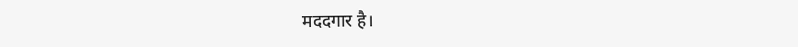मददगार है।